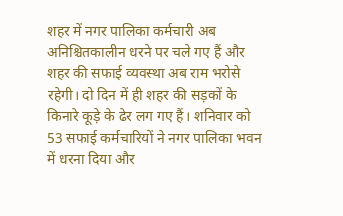शहर में नगर पालिका कर्मचारी अब अनिश्चितकालीन धरने पर चले गए हैं और शहर की सफाई व्यवस्था अब राम भरोसे रहेगी। दो दिन में ही शहर की सड़कों के किनारे कूड़े के ढेर लग गए हैं। शनिवार को 53 सफाई कर्मचारियों ने नगर पालिका भवन में धरना दिया और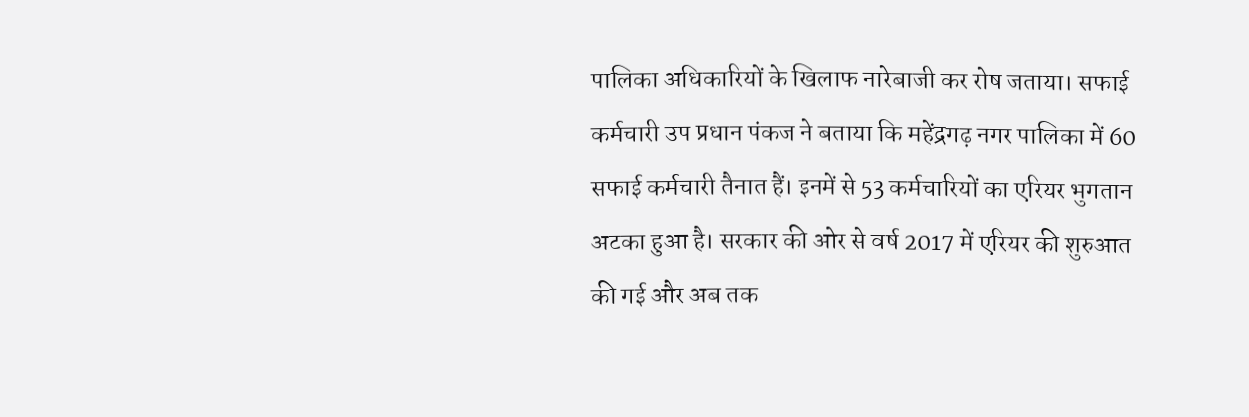पालिका अधिकारियों के खिलाफ नारेबाजी कर रोष जताया। सफाई कर्मचारी उप प्रधान पंकज ने बताया कि महेंद्रगढ़ नगर पालिका में 60 सफाई कर्मचारी तैनात हैं। इनमें से 53 कर्मचारियों का एरियर भुगतान अटका हुआ है। सरकार की ओर से वर्ष 2017 में एरियर की शुरुआत की गई और अब तक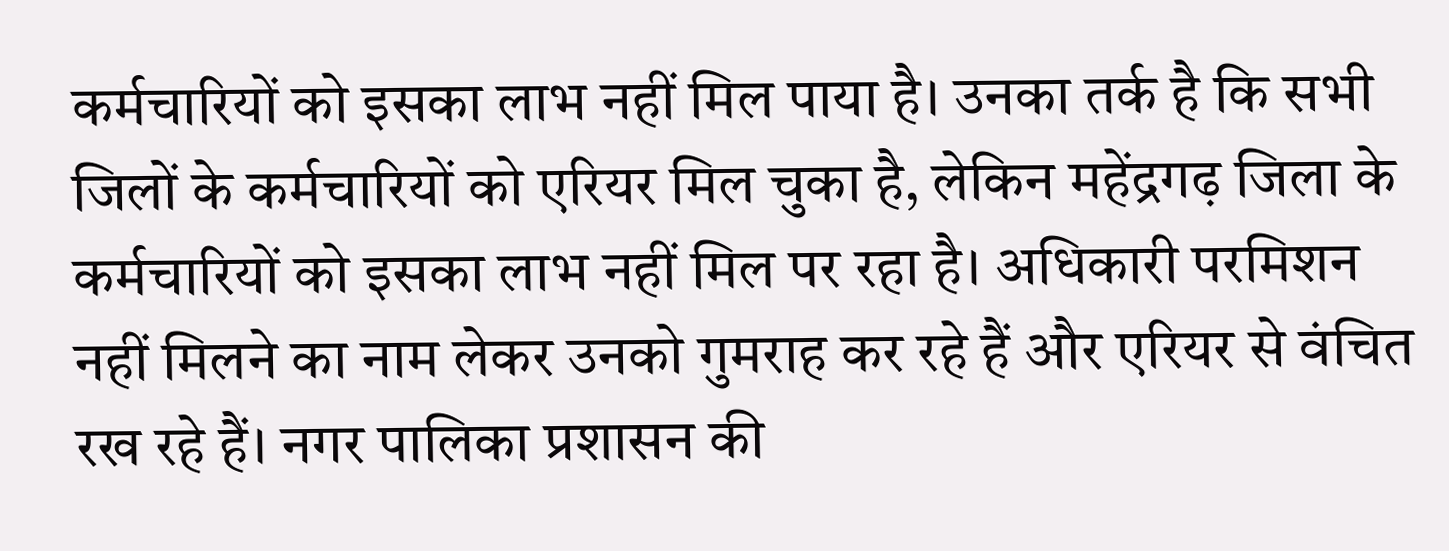कर्मचारियों को इसका लाभ नहीं मिल पाया है। उनका तर्क है कि सभी जिलों के कर्मचारियों को एरियर मिल चुका है, लेकिन महेंद्रगढ़ जिला के कर्मचारियों को इसका लाभ नहीं मिल पर रहा है। अधिकारी परमिशन नहीं मिलने का नाम लेकर उनको गुमराह कर रहे हैं और एरियर से वंचित रख रहे हैं। नगर पालिका प्रशासन की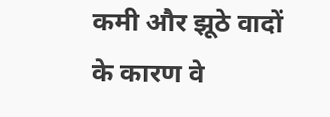कमी और झूठे वादों के कारण वे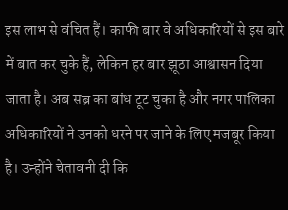इस लाभ से वंचित हैं। काफी बार वे अधिकारियों से इस बारे में बात कर चुके हैं, लेकिन हर बार झूठा आश्वासन दिया जाता है। अब सब्र का बांध टूट चुका है और नगर पालिका अधिकारियों ने उनको धरने पर जाने के लिए मजबूर किया है। उन्होंने चेतावनी दी कि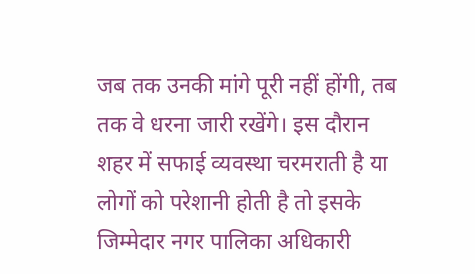जब तक उनकी मांगे पूरी नहीं होंगी, तब तक वे धरना जारी रखेंगे। इस दौरान शहर में सफाई व्यवस्था चरमराती है या लोगों को परेशानी होती है तो इसके जिम्मेदार नगर पालिका अधिकारी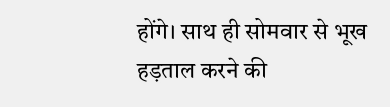होंगे। साथ ही सोमवार से भूख हड़ताल करने की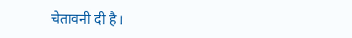चेतावनी दी है।